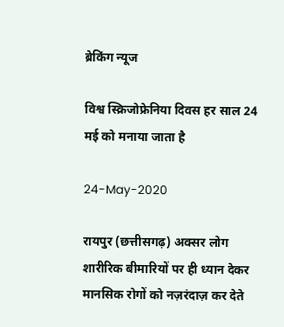ब्रेकिंग न्यूज

विश्व स्क्रिजोफ्रेनिया दिवस हर साल 24 मई को मनाया जाता है

24-May-2020

रायपुर (छत्तीसगढ़) अक्सर लोग शारीरिक बीमारियों पर ही ध्यान देकर मानसिक रोगों को नज़रंदाज़ कर देते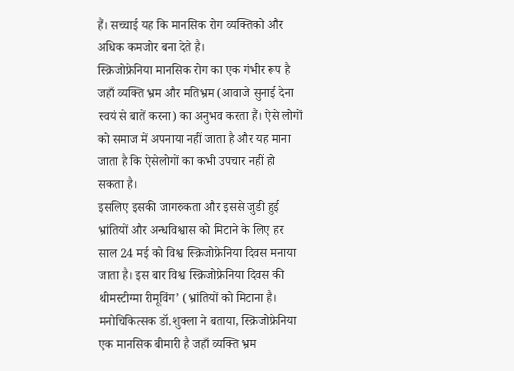हैं। सच्चाई यह कि मानसिक रोग व्यक्तिको और अधिक कमजोर बना देते है।
स्क्रिजोफ्रेनिया मानसिक रोग का एक गंभीर रूप है जहाँ व्यक्ति भ्रम और मतिभ्रम (आवाजे सुनाई देना स्वयं से बातें करना) का अनुभव करता हैं। ऐसे लोगों को समाज में अपनाया नहीं जाता है और यह माना जाता है कि ऐसेलोगों का कभी उपचार नहीं हो सकता है।
इसलिए इसकी जागरुकता और इससे जुडी हुई भ्रांतियों और अन्धविश्वास को मिटाने के लिए हर साल 24 मई को विश्व स्क्रिजोफ्रेनिया दिवस मनाया जाता है। इस बार विश्व स्क्रिजोफ्रेनिया दिवस की थीमस्टीग्मा रीमूविंग’ (भ्रांतियों को मिटाना है।
मनोचिकित्‍सक डॉ.शुक्‍ला ने बताया, स्क्रिजोफ्रेनिया एक मानसिक बीमारी है जहाँ व्यक्ति भ्रम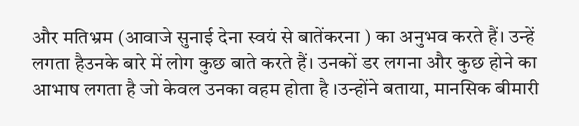और मतिभ्रम (आवाजे सुनाई देना स्वयं से बातेंकरना ) का अनुभव करते हैं। उन्‍हें लगता हैउनके बारे में लोग कुछ बाते करते हैं। उनकों डर लगना और कुछ होने का आभाष लगता है जो केवल उनका वहम होता है ।उन्होंने बताया, मानसिक बीमारी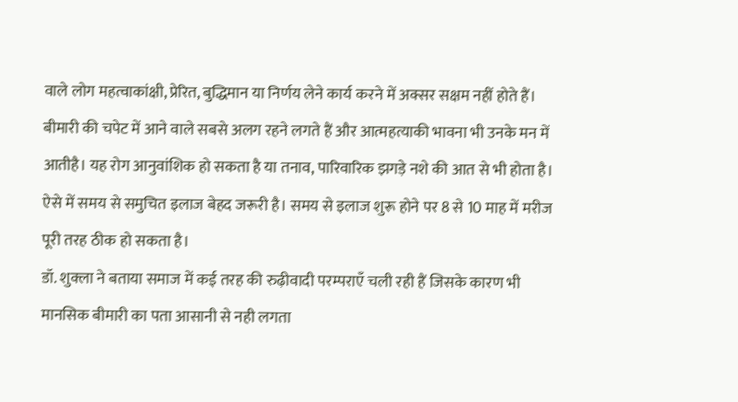वाले लोग महत्वाकांक्षी, प्रेरित, बुद्धिमान या निर्णय लेने कार्य करने में अक्सर सक्षम नहीं होते हैं। बीमारी की चपेट में आने वाले सबसे अलग रहने लगते हैं और आत्महत्याकी भावना भी उनके मन में आतीहै। यह रोग आनुवांशिक हो सकता है या तनाव, पारिवारिक झगड़े नशे की आत से भी होता है। ऐसे में समय से समुचित इलाज बेहद जरूरी है। समय से इलाज शुरू होने पर 8 से 10 माह में मरीज पूरी तरह ठीक हो सकता है।
डॉ. शुक्‍ला ने बताया समाज में कई तरह की रुढ़ीवादी परम्पराएँ चली रही हैं जिसके कारण भी मानसिक बीमारी का पता आसानी से नही लगता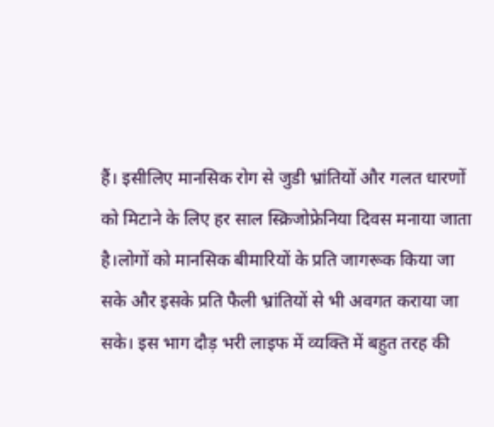हैं। इसीलिए मानसिक रोग से जुडी भ्रांतियों और गलत धारणों को मिटाने के लिए हर साल स्क्रिजोफ्रेनिया दिवस मनाया जाता है।लोगों को मानसिक बीमारियों के प्रति जागरूक किया जा सके और इसके प्रति फैली भ्रांतियों से भी अवगत कराया जा सके। इस भाग दौड़ भरी लाइफ में व्‍यक्ति में बहुत तरह की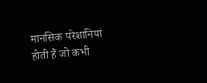मानसिक परेशानियां होती हैं जो कभी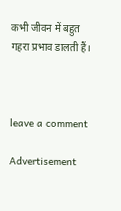कभी जीवन में बहुत गहरा प्रभाव डालती हैं।



leave a comment

Advertisement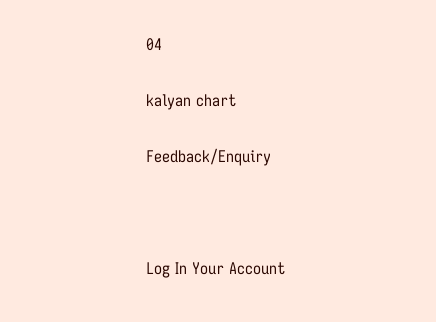04

kalyan chart

Feedback/Enquiry



Log In Your Account